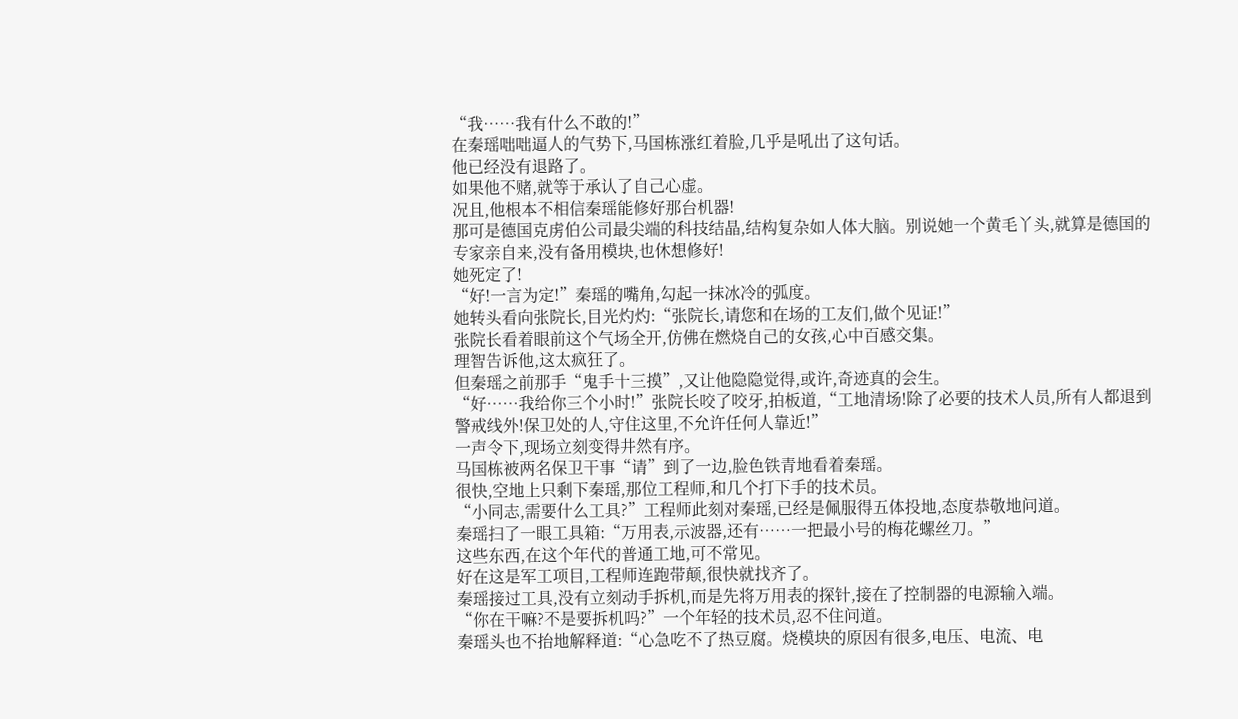“我……我有什么不敢的!”
在秦瑶咄咄逼人的气势下,马国栋涨红着脸,几乎是吼出了这句话。
他已经没有退路了。
如果他不赌,就等于承认了自己心虚。
况且,他根本不相信秦瑶能修好那台机器!
那可是德国克虏伯公司最尖端的科技结晶,结构复杂如人体大脑。别说她一个黄毛丫头,就算是德国的专家亲自来,没有备用模块,也休想修好!
她死定了!
“好!一言为定!”秦瑶的嘴角,勾起一抹冰冷的弧度。
她转头看向张院长,目光灼灼:“张院长,请您和在场的工友们,做个见证!”
张院长看着眼前这个气场全开,仿佛在燃烧自己的女孩,心中百感交集。
理智告诉他,这太疯狂了。
但秦瑶之前那手“鬼手十三摸”,又让他隐隐觉得,或许,奇迹真的会生。
“好……我给你三个小时!”张院长咬了咬牙,拍板道,“工地清场!除了必要的技术人员,所有人都退到警戒线外!保卫处的人,守住这里,不允许任何人靠近!”
一声令下,现场立刻变得井然有序。
马国栋被两名保卫干事“请”到了一边,脸色铁青地看着秦瑶。
很快,空地上只剩下秦瑶,那位工程师,和几个打下手的技术员。
“小同志,需要什么工具?”工程师此刻对秦瑶,已经是佩服得五体投地,态度恭敬地问道。
秦瑶扫了一眼工具箱:“万用表,示波器,还有……一把最小号的梅花螺丝刀。”
这些东西,在这个年代的普通工地,可不常见。
好在这是军工项目,工程师连跑带颠,很快就找齐了。
秦瑶接过工具,没有立刻动手拆机,而是先将万用表的探针,接在了控制器的电源输入端。
“你在干嘛?不是要拆机吗?”一个年轻的技术员,忍不住问道。
秦瑶头也不抬地解释道:“心急吃不了热豆腐。烧模块的原因有很多,电压、电流、电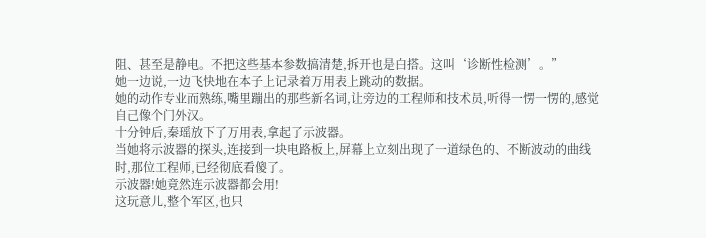阻、甚至是静电。不把这些基本参数搞清楚,拆开也是白搭。这叫‘诊断性检测’。”
她一边说,一边飞快地在本子上记录着万用表上跳动的数据。
她的动作专业而熟练,嘴里蹦出的那些新名词,让旁边的工程师和技术员,听得一愣一愣的,感觉自己像个门外汉。
十分钟后,秦瑶放下了万用表,拿起了示波器。
当她将示波器的探头,连接到一块电路板上,屏幕上立刻出现了一道绿色的、不断波动的曲线时,那位工程师,已经彻底看傻了。
示波器!她竟然连示波器都会用!
这玩意儿,整个军区,也只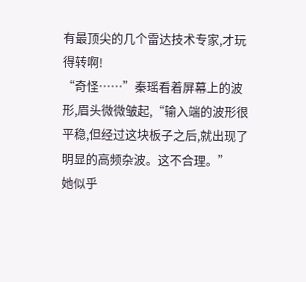有最顶尖的几个雷达技术专家,才玩得转啊!
“奇怪……”秦瑶看着屏幕上的波形,眉头微微皱起,“输入端的波形很平稳,但经过这块板子之后,就出现了明显的高频杂波。这不合理。”
她似乎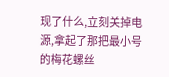现了什么,立刻关掉电源,拿起了那把最小号的梅花螺丝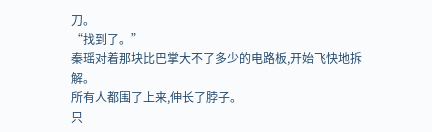刀。
“找到了。”
秦瑶对着那块比巴掌大不了多少的电路板,开始飞快地拆解。
所有人都围了上来,伸长了脖子。
只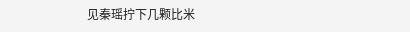见秦瑶拧下几颗比米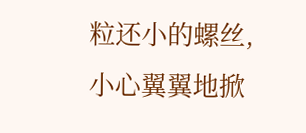粒还小的螺丝,小心翼翼地掀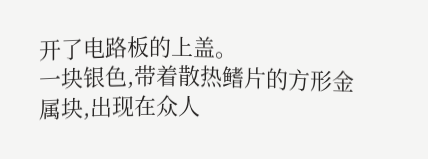开了电路板的上盖。
一块银色,带着散热鳍片的方形金属块,出现在众人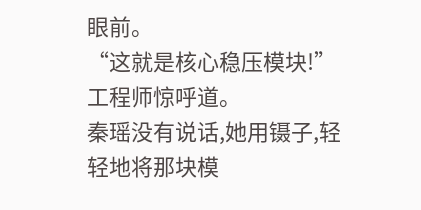眼前。
“这就是核心稳压模块!”工程师惊呼道。
秦瑶没有说话,她用镊子,轻轻地将那块模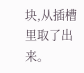块,从插槽里取了出来。